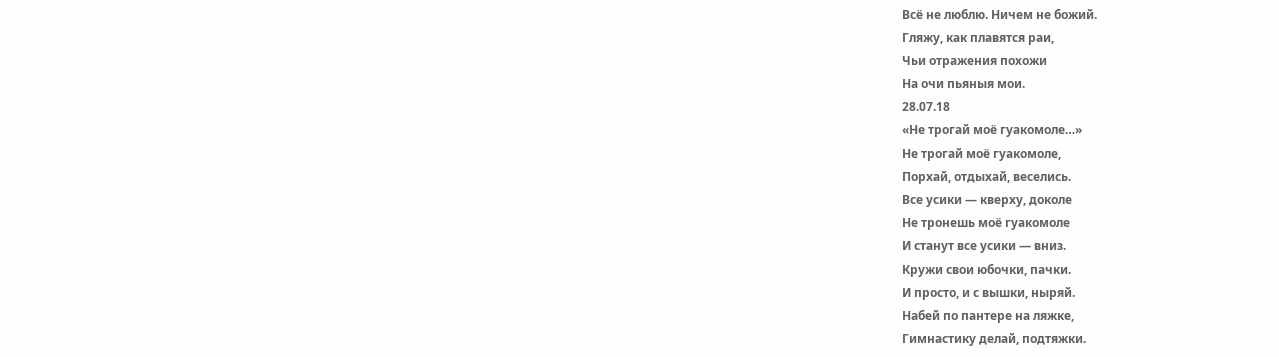Всё не люблю. Ничем не божий.
Гляжу, как плавятся раи,
Чьи отражения похожи
На очи пьяныя мои.
28.07.18
«Не трогай моё гуакомоле…»
Не трогай моё гуакомоле,
Порхай, отдыхай, веселись.
Все усики — кверху, доколе
Не тронешь моё гуакомоле
И станут все усики — вниз.
Кружи свои юбочки, пачки.
И просто, и с вышки, ныряй.
Набей по пантере на ляжке,
Гимнастику делай, подтяжки.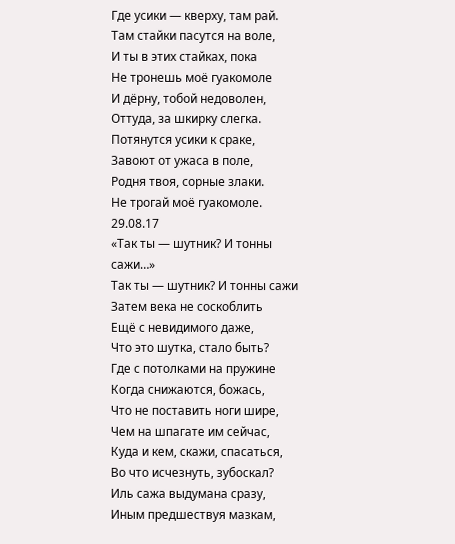Где усики — кверху, там рай.
Там стайки пасутся на воле,
И ты в этих стайках, пока
Не тронешь моё гуакомоле
И дёрну, тобой недоволен,
Оттуда, за шкирку слегка.
Потянутся усики к сраке,
Завоют от ужаса в поле,
Родня твоя, сорные злаки.
Не трогай моё гуакомоле.
29.08.17
«Так ты — шутник? И тонны сажи…»
Так ты — шутник? И тонны сажи
Затем века не соскоблить
Ещё с невидимого даже,
Что это шутка, стало быть?
Где с потолками на пружине
Когда снижаются, божась,
Что не поставить ноги шире,
Чем на шпагате им сейчас,
Куда и кем, скажи, спасаться,
Во что исчезнуть, зубоскал?
Иль сажа выдумана сразу,
Иным предшествуя мазкам,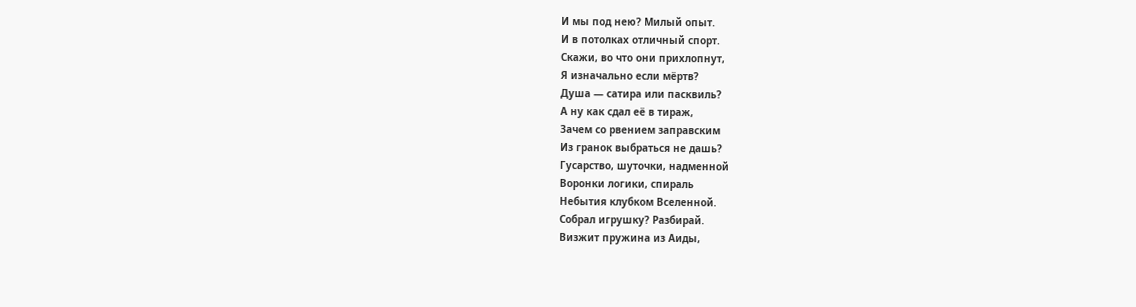И мы под нею? Милый опыт.
И в потолках отличный спорт.
Скажи, во что они прихлопнут,
Я изначально если мёртв?
Душа — сатира или пасквиль?
А ну как сдал её в тираж,
Зачем со рвением заправским
Из гранок выбраться не дашь?
Гусарство, шуточки, надменной
Воронки логики, спираль
Небытия клубком Вселенной.
Собрал игрушку? Разбирай.
Визжит пружина из Аиды,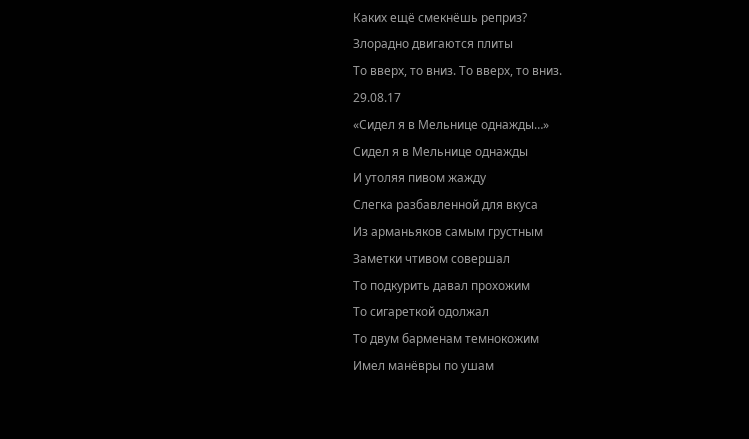Каких ещё смекнёшь реприз?
Злорадно двигаются плиты
То вверх, то вниз. То вверх, то вниз.
29.08.17
«Сидел я в Мельнице однажды…»
Сидел я в Мельнице однажды
И утоляя пивом жажду
Слегка разбавленной для вкуса
Из арманьяков самым грустным
Заметки чтивом совершал
То подкурить давал прохожим
То сигареткой одолжал
То двум барменам темнокожим
Имел манёвры по ушам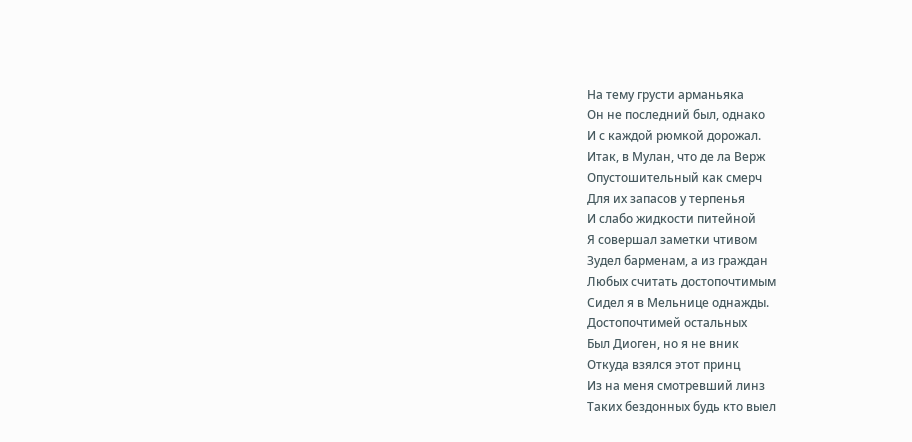На тему грусти арманьяка
Он не последний был, однако
И с каждой рюмкой дорожал.
Итак, в Мулан, что де ла Верж
Опустошительный как смерч
Для их запасов у терпенья
И слабо жидкости питейной
Я совершал заметки чтивом
Зудел барменам, а из граждан
Любых считать достопочтимым
Сидел я в Мельнице однажды.
Достопочтимей остальных
Был Диоген, но я не вник
Откуда взялся этот принц
Из на меня смотревший линз
Таких бездонных будь кто выел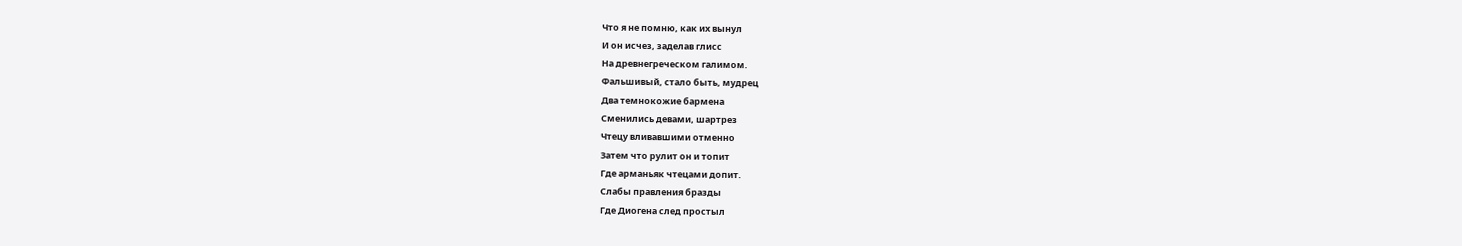Что я не помню, как их вынул
И он исчез, заделав глисс
На древнегреческом галимом.
Фальшивый, стало быть, мудрец
Два темнокожие бармена
Сменились девами, шартрез
Чтецу вливавшими отменно
Затем что рулит он и топит
Где арманьяк чтецами допит.
Слабы правления бразды
Где Диогена след простыл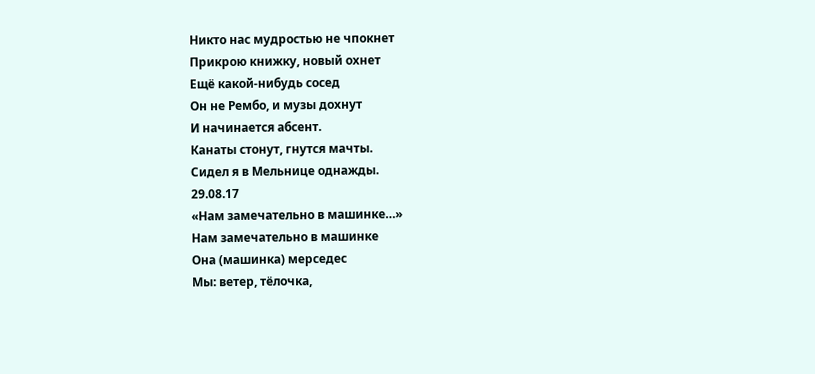Никто нас мудростью не чпокнет
Прикрою книжку, новый охнет
Ещё какой-нибудь сосед
Он не Рембо, и музы дохнут
И начинается абсент.
Канаты стонут, гнутся мачты.
Сидел я в Мельнице однажды.
29.08.17
«Нам замечательно в машинке…»
Нам замечательно в машинке
Она (машинка) мерседес
Мы: ветер, тёлочка,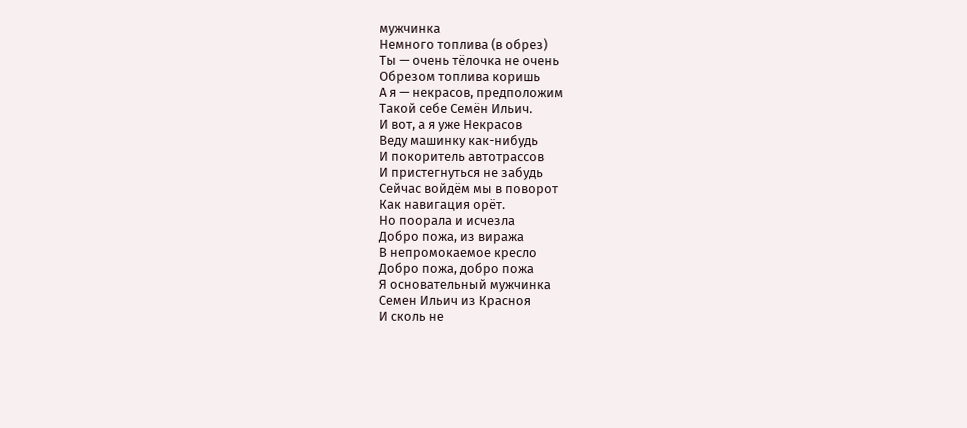мужчинка
Немного топлива (в обрез)
Ты — очень тёлочка не очень
Обрезом топлива коришь
А я — некрасов, предположим
Такой себе Семён Ильич.
И вот, а я уже Некрасов
Веду машинку как-нибудь
И покоритель автотрассов
И пристегнуться не забудь
Сейчас войдём мы в поворот
Как навигация орёт.
Но поорала и исчезла
Добро пожа, из виража
В непромокаемое кресло
Добро пожа, добро пожа
Я основательный мужчинка
Семен Ильич из Красноя
И сколь не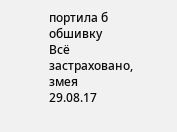портила б обшивку
Всё застраховано, змея
29.08.17